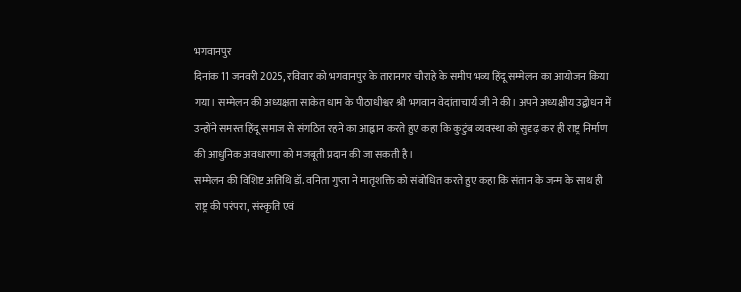भगवानपुर
दिनांक 11 जनवरी 2025, रविवार को भगवानपुर के तारानगर चौराहे के समीप भव्य हिंदू सम्मेलन का आयोजन किया गया। सम्मेलन की अध्यक्षता साकेत धाम के पीठाधीश्वर श्री भगवान वेदांताचार्य जी ने की। अपने अध्यक्षीय उद्बोधन में उन्होंने समस्त हिंदू समाज से संगठित रहने का आह्वान करते हुए कहा कि कुटुंब व्यवस्था को सुदृढ़ कर ही राष्ट्र निर्माण की आधुनिक अवधारणा को मजबूती प्रदान की जा सकती है।
सम्मेलन की विशिष्ट अतिथि डॉ. वनिता गुप्ता ने मातृशक्ति को संबोधित करते हुए कहा कि संतान के जन्म के साथ ही राष्ट्र की परंपरा, संस्कृति एवं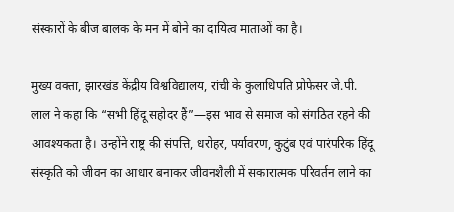संस्कारों के बीज बालक के मन में बोने का दायित्व माताओं का है।

मुख्य वक्ता, झारखंड केंद्रीय विश्वविद्यालय, रांची के कुलाधिपति प्रोफेसर जे.पी. लाल ने कहा कि “सभी हिंदू सहोदर हैं”—इस भाव से समाज को संगठित रहने की आवश्यकता है। उन्होंने राष्ट्र की संपत्ति, धरोहर, पर्यावरण, कुटुंब एवं पारंपरिक हिंदू संस्कृति को जीवन का आधार बनाकर जीवनशैली में सकारात्मक परिवर्तन लाने का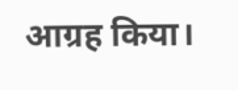आग्रह किया।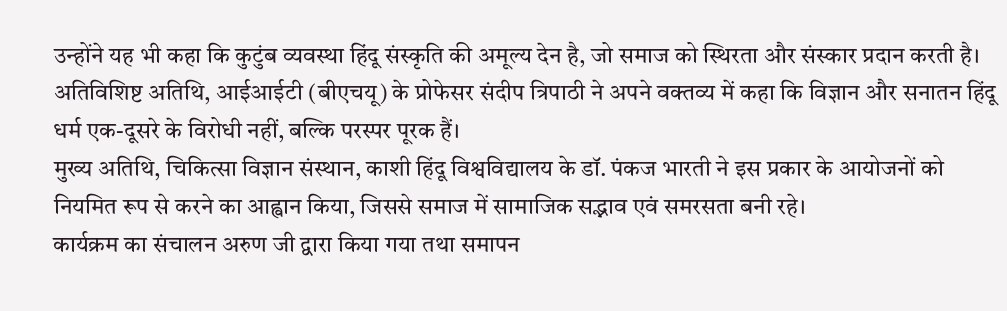उन्होंने यह भी कहा कि कुटुंब व्यवस्था हिंदू संस्कृति की अमूल्य देन है, जो समाज को स्थिरता और संस्कार प्रदान करती है।
अतिविशिष्ट अतिथि, आईआईटी (बीएचयू) के प्रोफेसर संदीप त्रिपाठी ने अपने वक्तव्य में कहा कि विज्ञान और सनातन हिंदू धर्म एक-दूसरे के विरोधी नहीं, बल्कि परस्पर पूरक हैं।
मुख्य अतिथि, चिकित्सा विज्ञान संस्थान, काशी हिंदू विश्वविद्यालय के डॉ. पंकज भारती ने इस प्रकार के आयोजनों को नियमित रूप से करने का आह्वान किया, जिससे समाज में सामाजिक सद्भाव एवं समरसता बनी रहे।
कार्यक्रम का संचालन अरुण जी द्वारा किया गया तथा समापन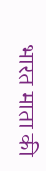भारत माता की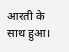आरती के साथ हुआ।